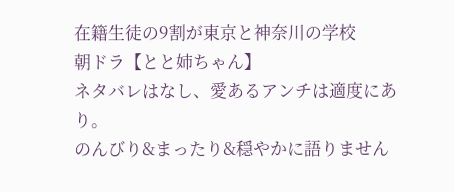在籍生徒の9割が東京と神奈川の学校
朝ドラ【とと姉ちゃん】
ネタバレはなし、愛あるアンチは適度にあり。
のんびり&まったり&穏やかに語りません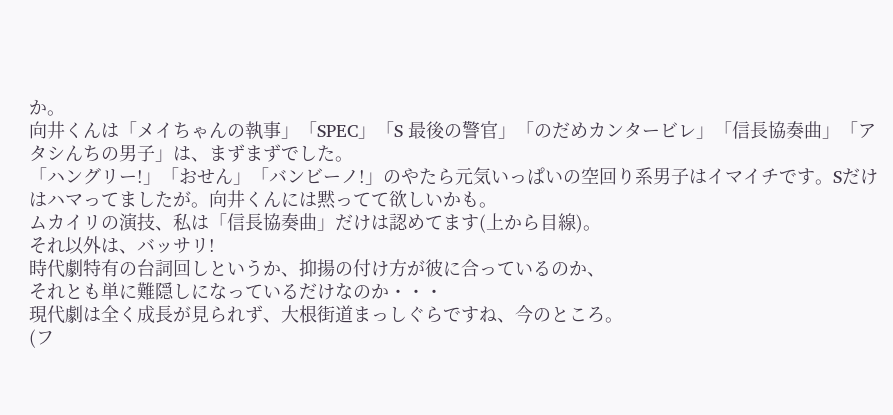か。
向井くんは「メイちゃんの執事」「SPEC」「S 最後の警官」「のだめカンタービレ」「信長協奏曲」「アタシんちの男子」は、まずまずでした。
「ハングリー!」「おせん」「バンビーノ!」のやたら元気いっぱいの空回り系男子はイマイチです。Sだけはハマってましたが。向井くんには黙ってて欲しいかも。
ムカイリの演技、私は「信長協奏曲」だけは認めてます(上から目線)。
それ以外は、バッサリ!
時代劇特有の台詞回しというか、抑揚の付け方が彼に合っているのか、
それとも単に難隠しになっているだけなのか・・・
現代劇は全く成長が見られず、大根街道まっしぐらですね、今のところ。
(フ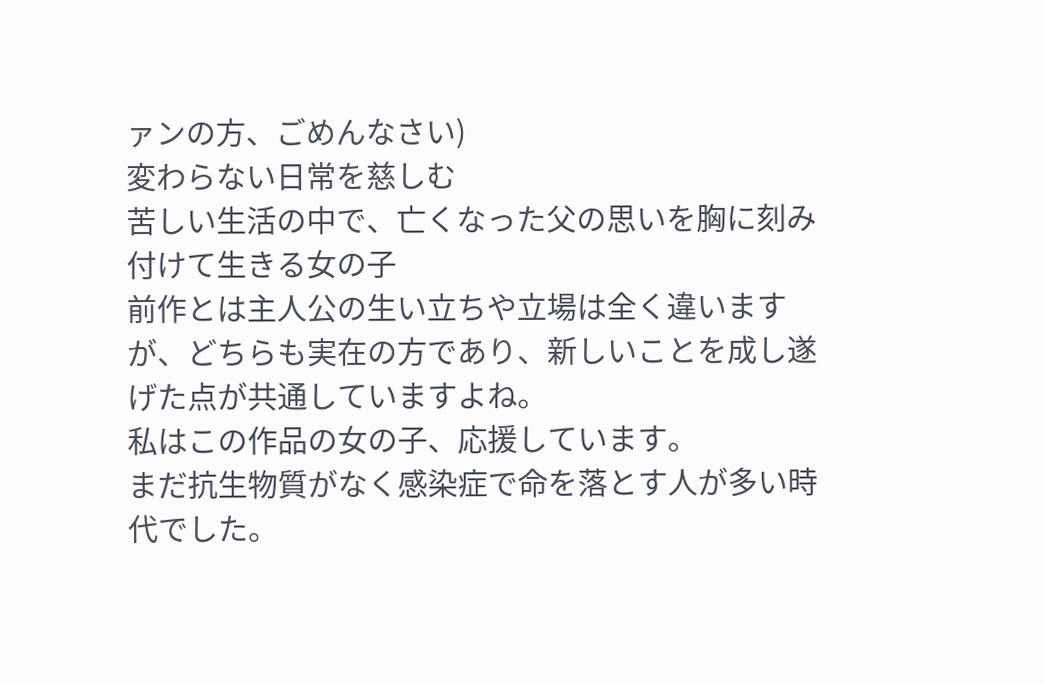ァンの方、ごめんなさい)
変わらない日常を慈しむ
苦しい生活の中で、亡くなった父の思いを胸に刻み付けて生きる女の子
前作とは主人公の生い立ちや立場は全く違いますが、どちらも実在の方であり、新しいことを成し遂げた点が共通していますよね。
私はこの作品の女の子、応援しています。
まだ抗生物質がなく感染症で命を落とす人が多い時代でした。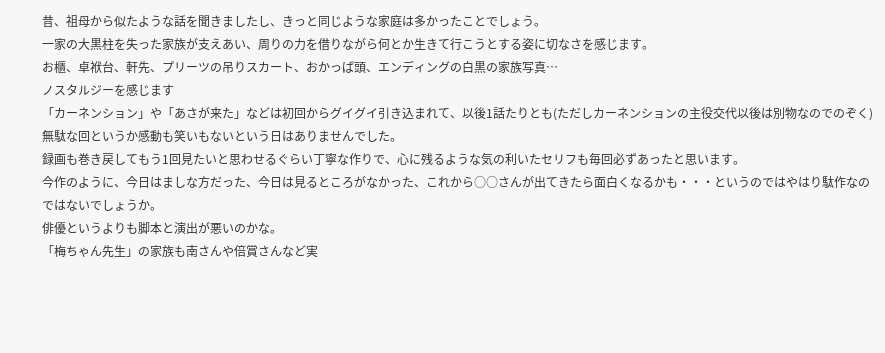昔、祖母から似たような話を聞きましたし、きっと同じような家庭は多かったことでしょう。
一家の大黒柱を失った家族が支えあい、周りの力を借りながら何とか生きて行こうとする姿に切なさを感じます。
お櫃、卓袱台、軒先、プリーツの吊りスカート、おかっぱ頭、エンディングの白黒の家族写真…
ノスタルジーを感じます
「カーネンション」や「あさが来た」などは初回からグイグイ引き込まれて、以後1話たりとも(ただしカーネンションの主役交代以後は別物なのでのぞく)無駄な回というか感動も笑いもないという日はありませんでした。
録画も巻き戻してもう1回見たいと思わせるぐらい丁寧な作りで、心に残るような気の利いたセリフも毎回必ずあったと思います。
今作のように、今日はましな方だった、今日は見るところがなかった、これから○○さんが出てきたら面白くなるかも・・・というのではやはり駄作なのではないでしょうか。
俳優というよりも脚本と演出が悪いのかな。
「梅ちゃん先生」の家族も南さんや倍賞さんなど実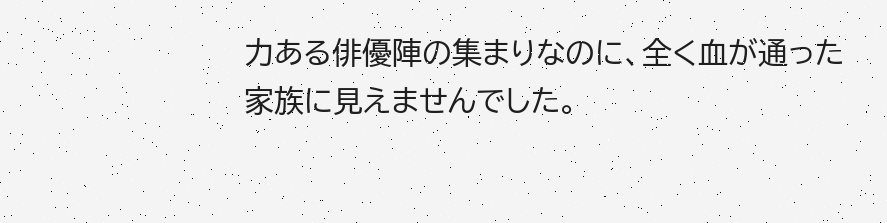力ある俳優陣の集まりなのに、全く血が通った家族に見えませんでした。